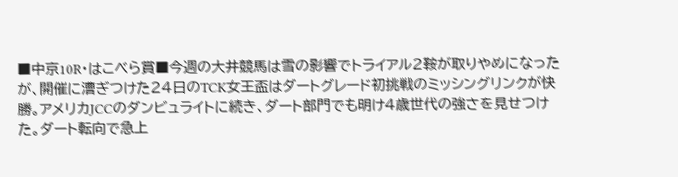■中京10R・はこべら賞■今週の大井競馬は雪の影響でトライアル2鞍が取りやめになったが、開催に漕ぎつけた24日のTCK女王盃はダートグレード初挑戦のミッシングリンクが快勝。アメリカJCCのダンビュライトに続き、ダート部門でも明け4歳世代の強さを見せつけた。ダート転向で急上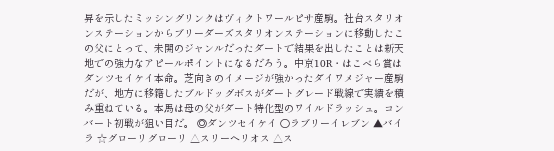昇を示したミッシングリンクはヴィクトワールピサ産駒。社台スタリオンステーションからブリーダーズスタリオンステーションに移動したこの父にとって、未開のジャンルだったダートで結果を出したことは新天地での強力なアピールポイントになるだろう。中京10R・はこべら賞はダンツセイケイ本命。芝向きのイメージが強かったダイワメジャー産駒だが、地方に移籍したブルドッグボスがダートグレード戦線で実績を積み重ねている。本馬は母の父がダート特化型のワイルドラッシュ。コンバート初戦が狙い目だ。 ◎ダンツセイケイ ○ラブリーイレブン ▲バイラ ☆グローリグローリ △スリーヘリオス △ス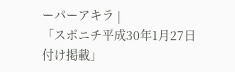ーパーアキラ |
「スポニチ平成30年1月27日付け掲載」